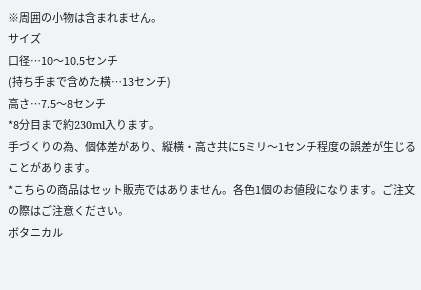※周囲の小物は含まれません。
サイズ
口径…10〜10.5センチ
(持ち手まで含めた横…13センチ)
高さ…7.5〜8センチ
*8分目まで約230ml入ります。
手づくりの為、個体差があり、縦横・高さ共に5ミリ〜1センチ程度の誤差が生じることがあります。
*こちらの商品はセット販売ではありません。各色1個のお値段になります。ご注文の際はご注意ください。
ボタニカル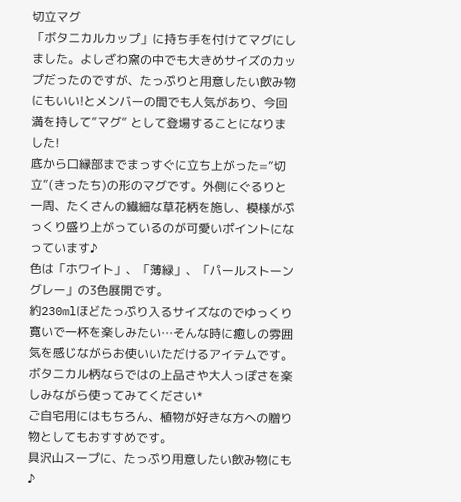切立マグ
「ボタニカルカップ」に持ち手を付けてマグにしました。よしざわ窯の中でも大きめサイズのカップだったのですが、たっぷりと用意したい飲み物にもいい!とメンバーの間でも人気があり、今回 満を持して”マグ” として登場することになりました!
底から口縁部までまっすぐに立ち上がった=”切立”(きったち)の形のマグです。外側にぐるりと一周、たくさんの繊細な草花柄を施し、模様がぷっくり盛り上がっているのが可愛いポイントになっています♪
色は「ホワイト」、「薄緑」、「パールストーングレー」の3色展開です。
約230mlほどたっぷり入るサイズなのでゆっくり寛いで一杯を楽しみたい…そんな時に癒しの雰囲気を感じながらお使いいただけるアイテムです。ボタニカル柄ならではの上品さや大人っぽさを楽しみながら使ってみてください*
ご自宅用にはもちろん、植物が好きな方への贈り物としてもおすすめです。
具沢山スープに、たっぷり用意したい飲み物にも♪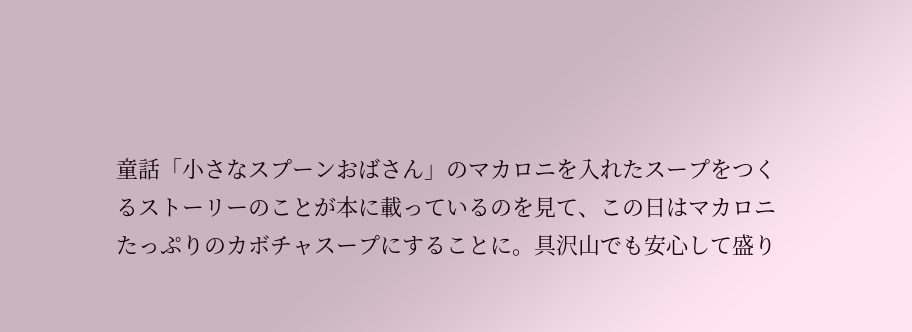童話「小さなスプーンおばさん」のマカロニを入れたスープをつくるストーリーのことが本に載っているのを見て、この日はマカロニたっぷりのカボチャスープにすることに。具沢山でも安心して盛り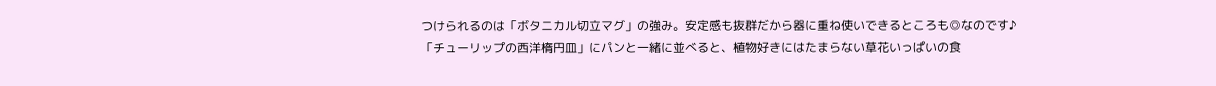つけられるのは「ボタニカル切立マグ」の強み。安定感も抜群だから器に重ね使いできるところも◎なのです♪
「チューリップの西洋楕円皿」にパンと一緒に並べると、植物好きにはたまらない草花いっぱいの食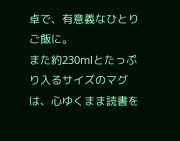卓で、有意義なひとりご飯に。
また約230mlとたっぷり入るサイズのマグは、心ゆくまま読書を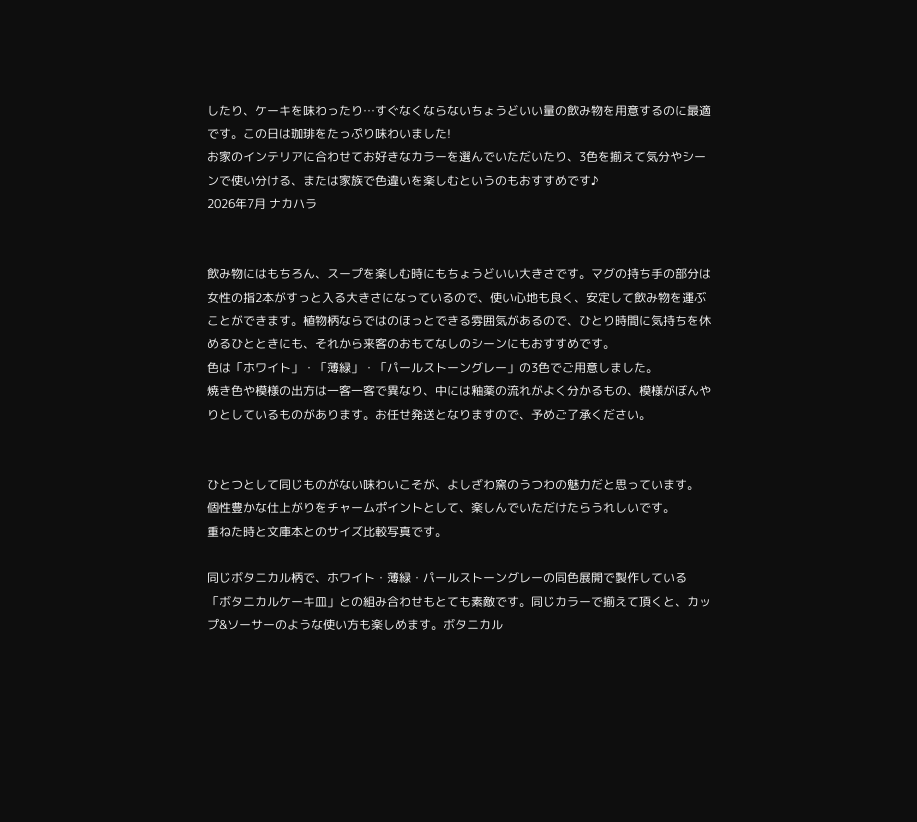したり、ケーキを味わったり…すぐなくならないちょうどいい量の飲み物を用意するのに最適です。この日は珈琲をたっぷり味わいました!
お家のインテリアに合わせてお好きなカラーを選んでいただいたり、3色を揃えて気分やシーンで使い分ける、または家族で色違いを楽しむというのもおすすめです♪
2026年7月 ナカハラ


飲み物にはもちろん、スープを楽しむ時にもちょうどいい大きさです。マグの持ち手の部分は女性の指2本がすっと入る大きさになっているので、使い心地も良く、安定して飲み物を運ぶことができます。植物柄ならではのほっとできる雰囲気があるので、ひとり時間に気持ちを休めるひとときにも、それから来客のおもてなしのシーンにもおすすめです。
色は「ホワイト」・「薄緑」・「パールストーングレー」の3色でご用意しました。
焼き色や模様の出方は一客一客で異なり、中には釉薬の流れがよく分かるもの、模様がぼんやりとしているものがあります。お任せ発送となりますので、予めご了承ください。


ひとつとして同じものがない味わいこそが、よしざわ窯のうつわの魅力だと思っています。
個性豊かな仕上がりをチャームポイントとして、楽しんでいただけたらうれしいです。
重ねた時と文庫本とのサイズ比較写真です。

同じボタニカル柄で、ホワイト・薄緑・パールストーングレーの同色展開で製作している
「ボタニカルケーキ皿」との組み合わせもとても素敵です。同じカラーで揃えて頂くと、カップ&ソーサーのような使い方も楽しめます。ボタニカル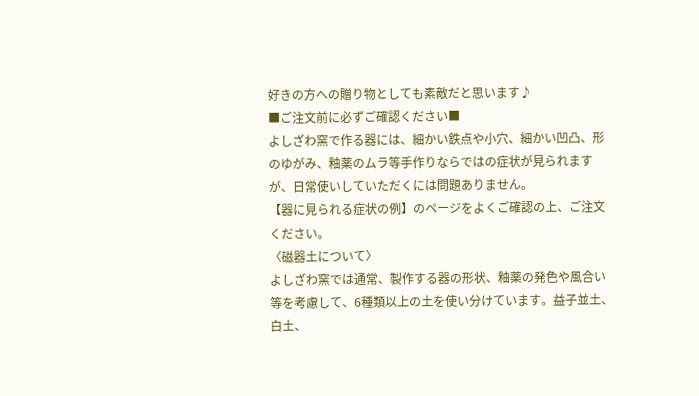好きの方への贈り物としても素敵だと思います♪
■ご注文前に必ずご確認ください■
よしざわ窯で作る器には、細かい鉄点や小穴、細かい凹凸、形のゆがみ、釉薬のムラ等手作りならではの症状が見られますが、日常使いしていただくには問題ありません。
【器に見られる症状の例】のページをよくご確認の上、ご注文ください。
〈磁器土について〉
よしざわ窯では通常、製作する器の形状、釉薬の発色や風合い等を考慮して、6種類以上の土を使い分けています。益子並土、白土、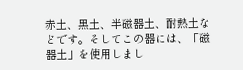赤土、黒土、半磁器土、耐熱土などです。そしてこの器には、「磁器土」を使用しまし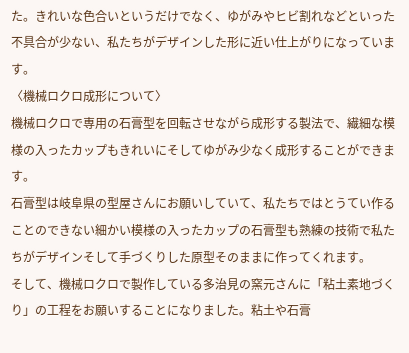た。きれいな色合いというだけでなく、ゆがみやヒビ割れなどといった不具合が少ない、私たちがデザインした形に近い仕上がりになっています。
〈機械ロクロ成形について〉
機械ロクロで専用の石膏型を回転させながら成形する製法で、繊細な模様の入ったカップもきれいにそしてゆがみ少なく成形することができます。
石膏型は岐阜県の型屋さんにお願いしていて、私たちではとうてい作ることのできない細かい模様の入ったカップの石膏型も熟練の技術で私たちがデザインそして手づくりした原型そのままに作ってくれます。
そして、機械ロクロで製作している多治見の窯元さんに「粘土素地づくり」の工程をお願いすることになりました。粘土や石膏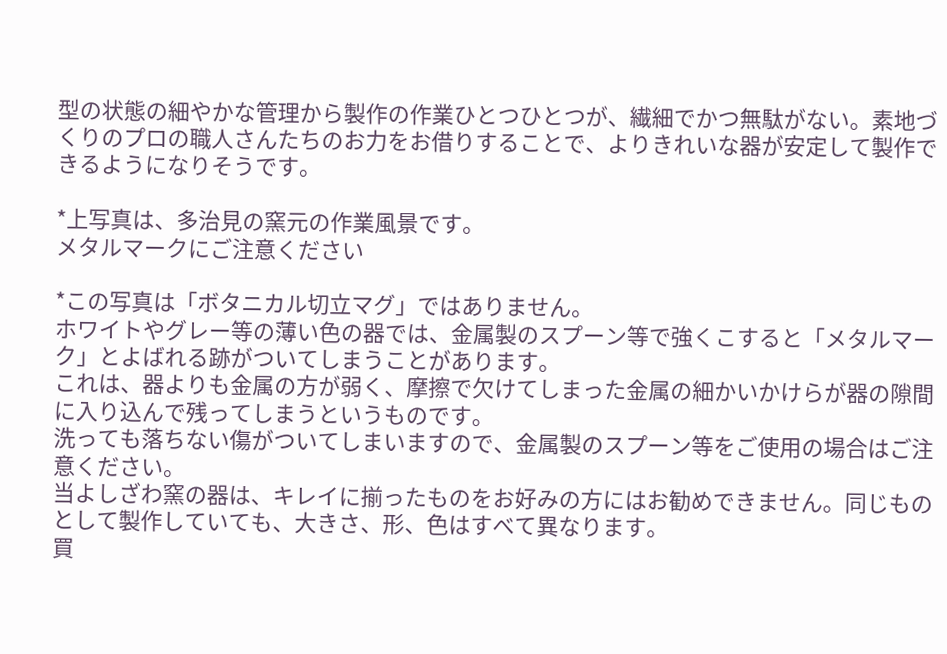型の状態の細やかな管理から製作の作業ひとつひとつが、繊細でかつ無駄がない。素地づくりのプロの職人さんたちのお力をお借りすることで、よりきれいな器が安定して製作できるようになりそうです。

*上写真は、多治見の窯元の作業風景です。
メタルマークにご注意ください

*この写真は「ボタニカル切立マグ」ではありません。
ホワイトやグレー等の薄い色の器では、金属製のスプーン等で強くこすると「メタルマーク」とよばれる跡がついてしまうことがあります。
これは、器よりも金属の方が弱く、摩擦で欠けてしまった金属の細かいかけらが器の隙間に入り込んで残ってしまうというものです。
洗っても落ちない傷がついてしまいますので、金属製のスプーン等をご使用の場合はご注意ください。
当よしざわ窯の器は、キレイに揃ったものをお好みの方にはお勧めできません。同じものとして製作していても、大きさ、形、色はすべて異なります。
買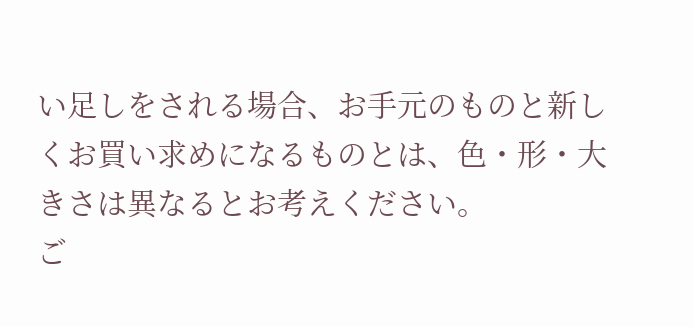い足しをされる場合、お手元のものと新しくお買い求めになるものとは、色・形・大きさは異なるとお考えください。
ご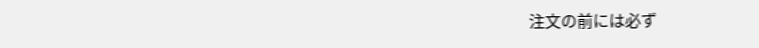注文の前には必ず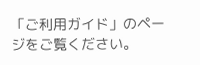「ご利用ガイド」のページをご覧ください。